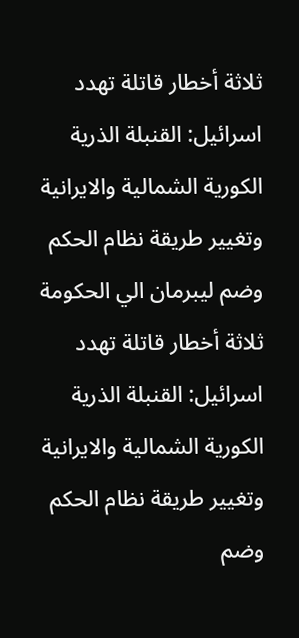ثلاثة أخطار قاتلة تهدد اسرائيل: القنبلة الذرية الكورية الشمالية والايرانية وتغيير طريقة نظام الحكم وضم ليبرمان الي الحكومة
ثلاثة أخطار قاتلة تهدد اسرائيل: القنبلة الذرية الكورية الشمالية والايرانية وتغيير طريقة نظام الحكم وضم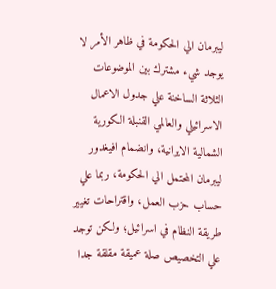ليبرمان الي الحكومة في ظاهر الأمر لا يوجد شيء مشترك بين الموضوعات الثلاثة الساخنة علي جدول الاعمال الاسرائيلي والعالمي القنبلة الكورية الشمالية الايرانية، وانضمام افيغدور ليبرمان المحتمل الي الحكومة، ربما علي حساب حزب العمل، واقتراحات تغيير طريقة النظام في اسرائيل؛ ولكن توجد علي التخصيص صلة عميقة مقلقة جدا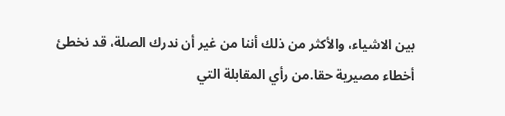بين الاشياء، والأكثر من ذلك أننا من غير أن ندرك الصلة، قد نخطئ أخطاء مصيرية حقا.من رأي المقابلة التي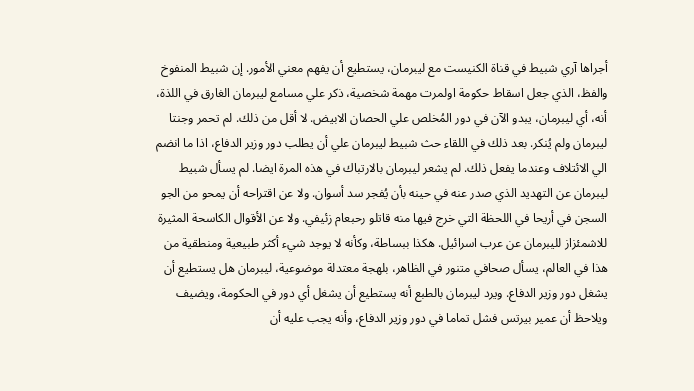أجراها آري شبيط في قناة الكنيست مع ليبرمان، يستطيع أن يفهم معني الأمور. إن شبيط المنفوخ والفظ، الذي جعل اسقاط حكومة اولمرت مهمة شخصية، ذكر علي مسامع ليبرمان الغارق في اللذة، أنه، أي ليبرمان، يبدو الآن في دور المُخلص علي الحصان الابيض. لا أقل من ذلك. لم تحمر وجنتا ليبرمان ولم يُنكر. بعد ذلك في اللقاء حث شبيط ليبرمان علي أن يطلب دور وزير الدفاع، اذا ما انضم الي الائتلاف وعندما يفعل ذلك. لم يشعر ليبرمان بالارتباك في هذه المرة ايضا. لم يسأل شبيط ليبرمان عن التهديد الذي صدر عنه في حينه بأن يُفجر سد أسوان. ولا عن اقتراحه أن يمحو من الجو السجن في أريحا في اللحظة التي خرج فيها منه قاتلو رحبعام زئيفي. ولا عن الأقوال الكاسحة المثيرة للاشمئزاز لليبرمان عن عرب اسرائيل. هكذا ببساطة، وكأنه لا يوجد شيء أكثر طبيعية ومنطقية من هذا في العالم، يسأل صحافي متنور في الظاهر، بلهجة معتدلة موضوعية، ليبرمان هل يستطيع أن يشغل دور وزير الدفاع. ويرد ليبرمان بالطبع أنه يستطيع أن يشغل أي دور في الحكومة، ويضيف ويلاحظ أن عمير بيرتس فشل تماما في دور وزير الدفاع، وأنه يجب عليه أن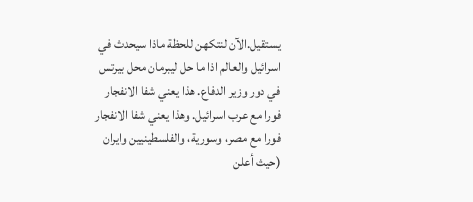يستقيل.الآن لنتكهن للحظة ماذا سيحدث في اسرائيل والعالم اذا ما حل ليبرمان محل بيرتس في دور وزير الدفاع. هذا يعني شفا الانفجار فورا مع عرب اسرائيل. وهذا يعني شفا الانفجار فورا مع مصر، وسورية، والفلسطينيين وايران (حيث أعلن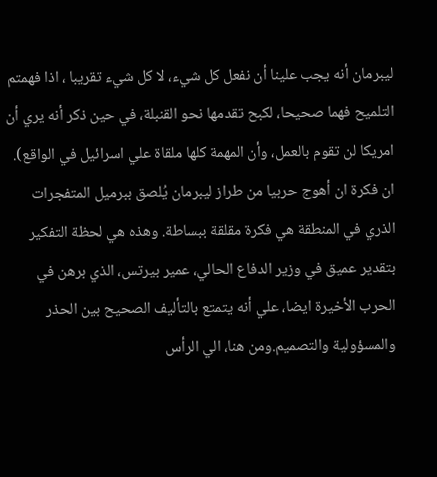ليبرمان أنه يجب علينا أن نفعل كل شيء، لا كل شيء تقريبا ، اذا فهمتم التلميح فهما صحيحا، لكبح تقدمها نحو القنبلة، في حين ذكر أنه يري أن امريكا لن تقوم بالعمل، وأن المهمة كلها ملقاة علي اسرائيل في الواقع). ان فكرة ان أهوج حربيا من طراز ليبرمان يُلصق ببرميل المتفجرات الذري في المنطقة هي فكرة مقلقة ببساطة. وهذه هي لحظة التفكير بتقدير عميق في وزير الدفاع الحالي، عمير بيرتس، الذي برهن في الحرب الأخيرة ايضا، علي أنه يتمتع بالتأليف الصحيح بين الحذر والمسؤولية والتصميم.ومن هنا، الي الرأس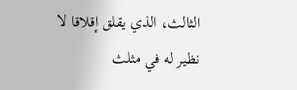الثالث، الذي يقلق إقلاقا لا نظير له في مثلث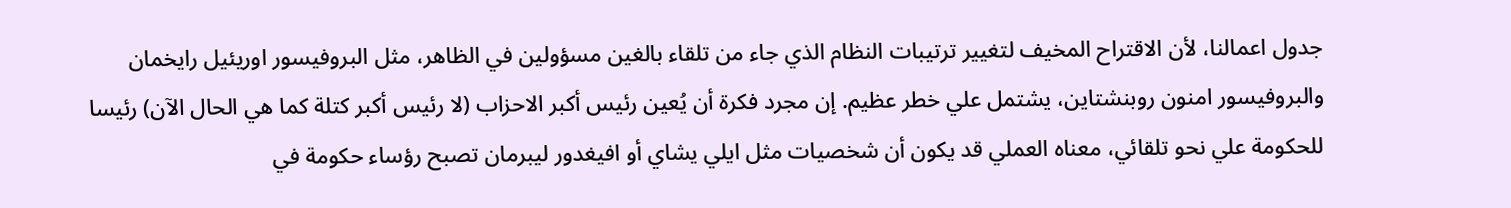جدول اعمالنا، لأن الاقتراح المخيف لتغيير ترتيبات النظام الذي جاء من تلقاء بالغين مسؤولين في الظاهر، مثل البروفيسور اوريئيل رايخمان والبروفيسور امنون روبنشتاين، يشتمل علي خطر عظيم. إن مجرد فكرة أن يُعين رئيس أكبر الاحزاب (لا رئيس أكبر كتلة كما هي الحال الآن) رئيسا للحكومة علي نحو تلقائي، معناه العملي قد يكون أن شخصيات مثل ايلي يشاي أو افيغدور ليبرمان تصبح رؤساء حكومة في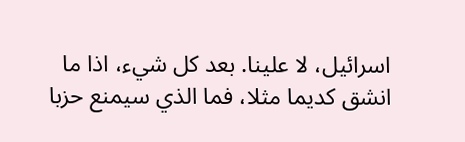اسرائيل، لا علينا. بعد كل شيء، اذا ما انشق كديما مثلا، فما الذي سيمنع حزبا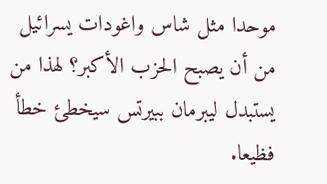موحدا مثل شاس واغودات يسرائيل من أن يصبح الحزب الأكبر؟ لهذا من يستبدل ليبرمان ببيرتس سيخطئ خطأ فظيعا.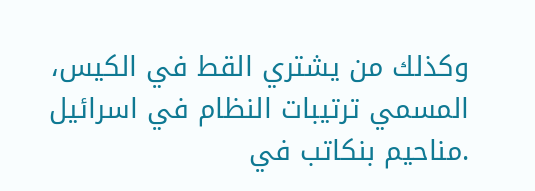وكذلك من يشتري القط في الكيس، المسمي ترتيبات النظام في اسرائيل .مناحيم بنكاتب في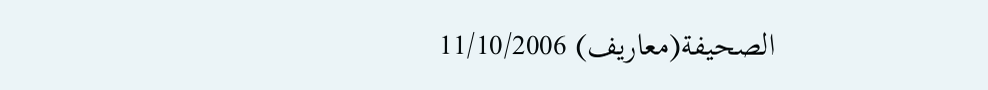الصحيفة(معاريف) 11/10/2006